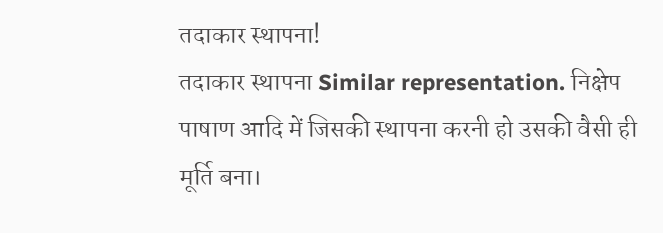तदाकार स्थापना!
तदाकार स्थापना Similar representation. निक्षेप पाषाण आदि में जिसकी स्थापना करनी हो उसकी वैसी ही मूर्ति बना।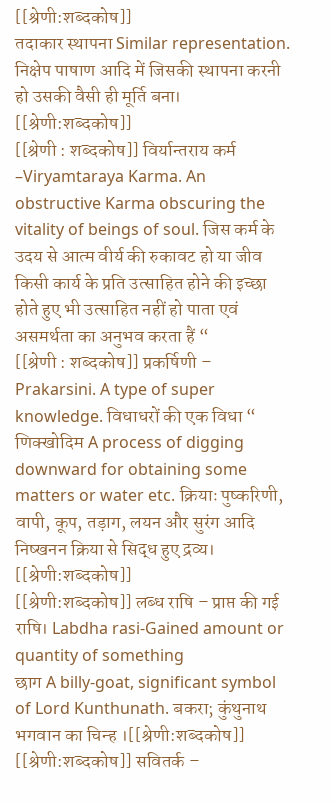[[श्रेणी:शब्दकोष]]
तदाकार स्थापना Similar representation. निक्षेप पाषाण आदि में जिसकी स्थापना करनी हो उसकी वैसी ही मूर्ति बना। [[श्रेणी:शब्दकोष]]
[[श्रेणी : शब्दकोष]] विर्यान्तराय कर्म –Viryamtaraya Karma. An obstructive Karma obscuring the vitality of beings of soul. जिस कर्म के उदय से आत्म वीर्य की रुकावट हो या जीव किसी कार्य के प्रति उत्साहित होने की इच्छा होते हुए भी उत्साहित नहीं हो पाता एवं असमर्थता का अनुभव करता हैं “
[[श्रेणी : शब्दकोष]] प्रकर्षिणी – Prakarsini. A type of super knowledge. विधाधरों की एक विधा “
णिक्खोदिम A process of digging downward for obtaining some matters or water etc. क्रियाः पुष्करिणी, वापी, कूप, तड़ाग, लयन और सुरंग आदि निष्खनन क्रिया से सिद्ध हुए द्रव्य। [[श्रेणी:शब्दकोष]]
[[श्रेणी:शब्दकोष]] लब्ध राषि – प्राप्त की गई राषि। Labdha rasi-Gained amount or quantity of something
छाग A billy-goat, significant symbol of Lord Kunthunath. बकरा; कुंथुनाथ भगवान का चिन्ह ।[[श्रेणी:शब्दकोष]]
[[श्रेणी:शब्दकोष]] सवितर्क –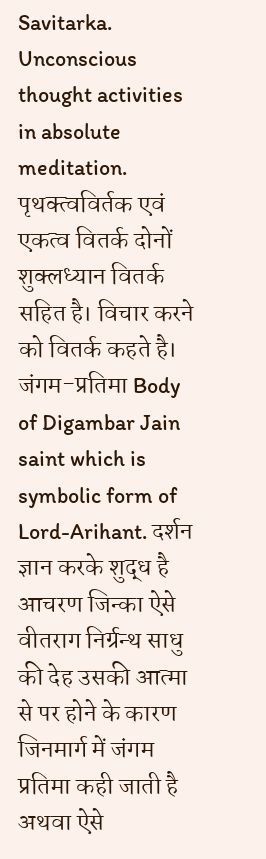Savitarka. Unconscious thought activities in absolute meditation. पृथक्त्वविर्तक एवं एकत्व वितर्क दोनों शुक्लध्यान वितर्क सहित है। विचार करने को वितर्क कहते है।
जंगम-प्रतिमा Body of Digambar Jain saint which is symbolic form of Lord-Arihant. दर्शन ज्ञान करके शुद्ध है आचरण जिन्का ऐसे वीतराग निर्ग्रन्थ साधु की देह उसकी आत्मा से पर होने के कारण जिनमार्ग में जंगम प्रतिमा कही जाती है अथवा ऐसे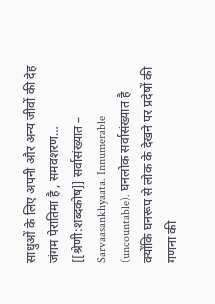साधुओं के लिए अपनी और अन्य जीवों की देह जंगम पेरातिमा है , समवशरण…
[[श्रेणी:शब्दकोष]] सर्वासंख्यात – Sarvaasankhyaata. Innumerable (uncountable). घनलोक सर्वासंख्यात है क्योंकि घनरूप से लोक के देखने पर प्रदेषों की गणना की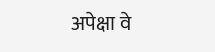अपेक्षा वे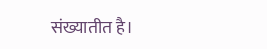संख्यातीत है।